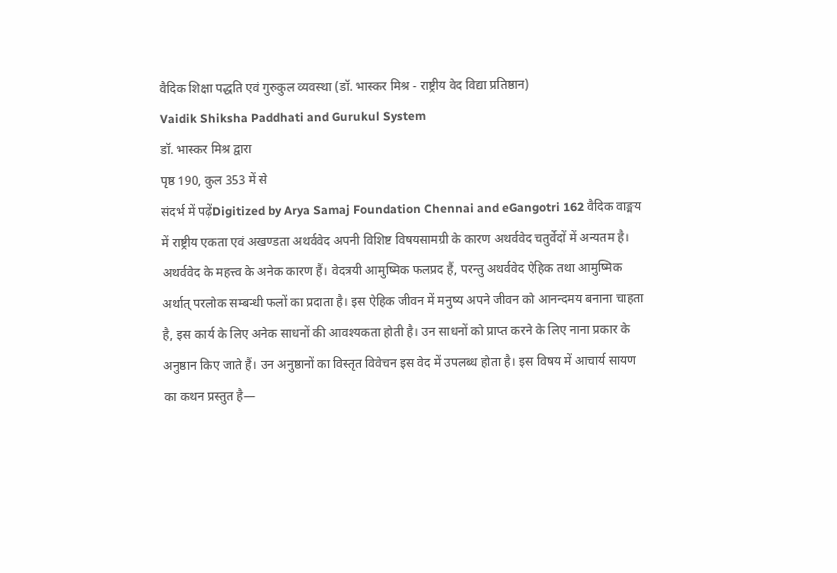वैदिक शिक्षा पद्धति एवं गुरुकुल व्यवस्था (डॉ. भास्कर मिश्र - राष्ट्रीय वेद विद्या प्रतिष्ठान)
Vaidik Shiksha Paddhati and Gurukul System
डॉ. भास्कर मिश्र द्वारा
पृष्ठ 190, कुल 353 में से
संदर्भ में पढ़ेंDigitized by Arya Samaj Foundation Chennai and eGangotri 162 वैदिक वाङ्मय में राष्ट्रीय एकता एवं अखण्डता अथर्ववेद अपनी विशिष्ट विषयसामग्री के कारण अथर्ववेद चतुर्वेदों में अन्यतम है। अथर्ववेद के महत्त्व के अनेक कारण हैं। वेदत्रयी आमुष्मिक फलप्रद हैं, परन्तु अथर्ववेद ऐहिक तथा आमुष्मिक अर्थात् परलोक सम्बन्धी फलों का प्रदाता है। इस ऐहिक जीवन में मनुष्य अपने जीवन को आनन्दमय बनाना चाहता है, इस कार्य के लिए अनेक साधनों की आवश्यकता होती है। उन साधनों को प्राप्त करने के लिए नाना प्रकार के अनुष्ठान किए जाते हैं। उन अनुष्ठानों का विस्तृत विवेचन इस वेद में उपलब्ध होता है। इस विषय में आचार्य सायण का कथन प्रस्तुत है—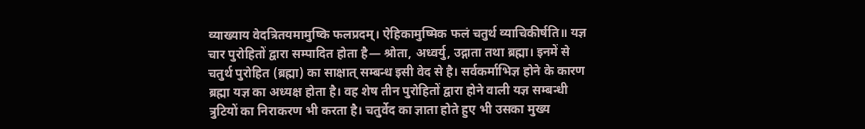व्याख्याय वेदत्रितयमामुष्कि फलप्रदम्। ऐहिकामुष्मिक फलं चतुर्थ व्याचिकीर्षति॥ यज्ञ चार पुरोहितों द्वारा सम्पादित होता है— श्रोता, अध्वर्यु, उद्गाता तथा ब्रह्मा। इनमें से चतुर्थ पुरोहित (ब्रह्मा) का साक्षात् सम्बन्ध इसी वेद से है। सर्वकर्माभिज्ञ होने के कारण ब्रह्मा यज्ञ का अध्यक्ष होता है। वह शेष तीन पुरोहितों द्वारा होने वाली यज्ञ सम्बन्धी त्रुटियों का निराकरण भी करता है। चतुर्वेद का ज्ञाता होते हुए भी उसका मुख्य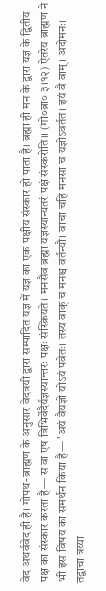वेद अथर्ववेद ही है। गोपथ-ब्राह्मण के अनुसार वेदत्रयी द्वारा सम्पादित यज्ञ में यज्ञ का एक पक्षीय संस्कार हो पाता है। ब्रह्मा ही मन के द्वारा यज्ञ के द्वितीय पक्ष का संस्कार करता है— स वा एष त्रिभिर्वेदैर्यज्ञस्यान्तरः पक्षः संस्क्रियते। मनसैव ब्रह्मा यज्ञस्यान्यतरं पक्षं संस्करोति॥ (गो०ब्रा० ३।१२) ऐतरेय ब्राह्मण ने भी इस विषय का समर्थन किया है— 'अयं वैयज्ञो योऽयं पवेतः। तस्य वाक् च मनश्च वर्तन्यौ। वाचा चहि मनसा च यज्ञोऽवर्तत। इयं वै वाम्। अदोमनः। तद्वाचा त्रय्या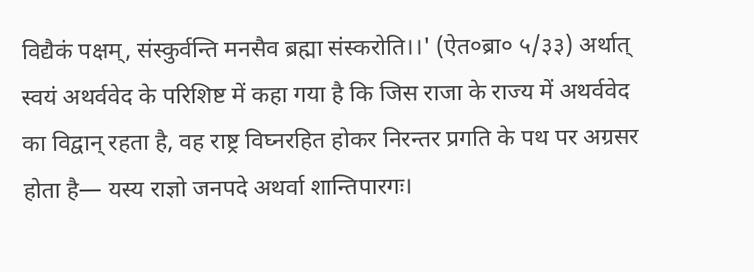विद्यैकं पक्षम्, संस्कुर्वन्ति मनसैव ब्रह्मा संस्करोति।।' (ऐत०ब्रा० ५/३३) अर्थात् स्वयं अथर्ववेद के परिशिष्ट में कहा गया है कि जिस राजा के राज्य में अथर्ववेद का विद्वान् रहता है, वह राष्ट्र विघ्नरहित होकर निरन्तर प्रगति के पथ पर अग्रसर होता है— यस्य राज्ञो जनपदे अथर्वा शान्तिपारगः।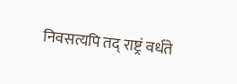निवसत्यपि तद् राष्ट्रं वर्धते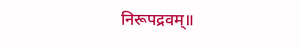निरूपद्रवम्॥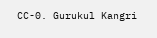CC-0. Gurukul Kangri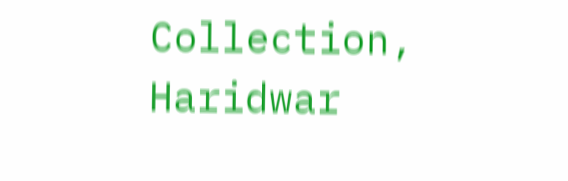Collection, Haridwar